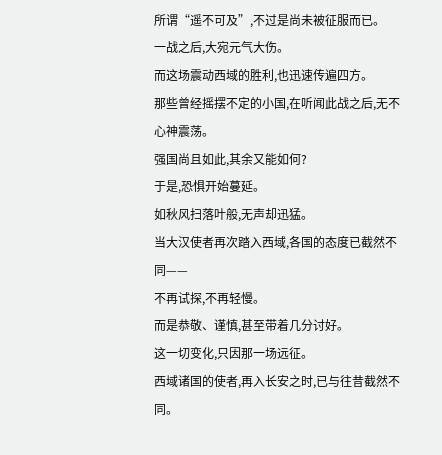所谓“遥不可及”,不过是尚未被征服而已。
一战之后,大宛元气大伤。
而这场震动西域的胜利,也迅速传遍四方。
那些曾经摇摆不定的小国,在听闻此战之后,无不心神震荡。
强国尚且如此,其余又能如何?
于是,恐惧开始蔓延。
如秋风扫落叶般,无声却迅猛。
当大汉使者再次踏入西域,各国的态度已截然不同——
不再试探,不再轻慢。
而是恭敬、谨慎,甚至带着几分讨好。
这一切变化,只因那一场远征。
西域诸国的使者,再入长安之时,已与往昔截然不同。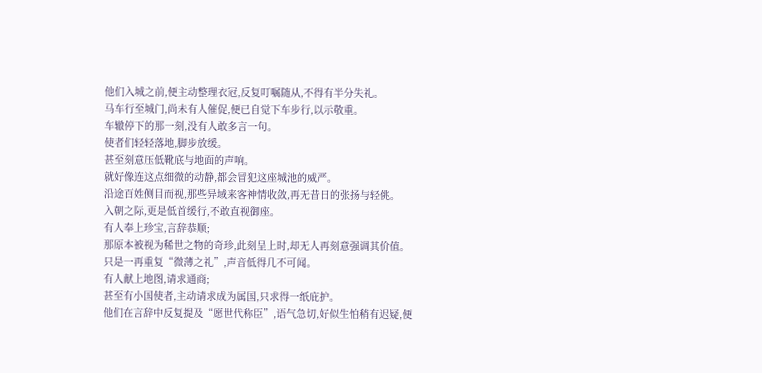他们入城之前,便主动整理衣冠,反复叮嘱随从,不得有半分失礼。
马车行至城门,尚未有人催促,便已自觉下车步行,以示敬重。
车辙停下的那一刻,没有人敢多言一句。
使者们轻轻落地,脚步放缓。
甚至刻意压低靴底与地面的声响。
就好像连这点细微的动静,都会冒犯这座城池的威严。
沿途百姓侧目而视,那些异域来客神情收敛,再无昔日的张扬与轻佻。
入朝之际,更是低首缓行,不敢直视御座。
有人奉上珍宝,言辞恭顺;
那原本被视为稀世之物的奇珍,此刻呈上时,却无人再刻意强调其价值。
只是一再重复“微薄之礼”,声音低得几不可闻。
有人献上地图,请求通商;
甚至有小国使者,主动请求成为属国,只求得一纸庇护。
他们在言辞中反复提及“愿世代称臣”,语气急切,好似生怕稍有迟疑,便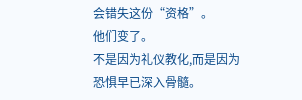会错失这份“资格”。
他们变了。
不是因为礼仪教化,而是因为恐惧早已深入骨髓。